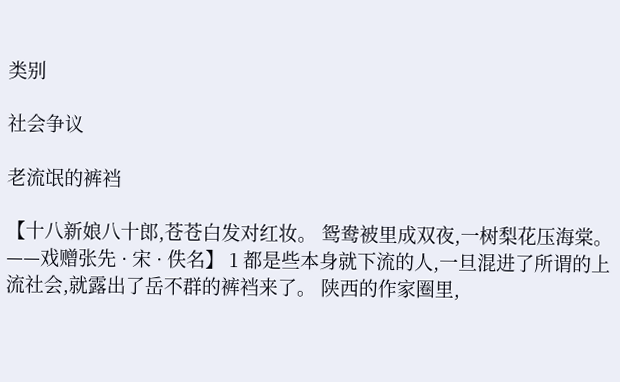类别

社会争议

老流氓的裤裆

【十八新娘八十郎,苍苍白发对红妆。 鸳鸯被里成双夜,一树梨花压海棠。 ——戏赠张先 · 宋 · 佚名】 1 都是些本身就下流的人,一旦混进了所谓的上流社会,就露出了岳不群的裤裆来了。 陕西的作家圈里,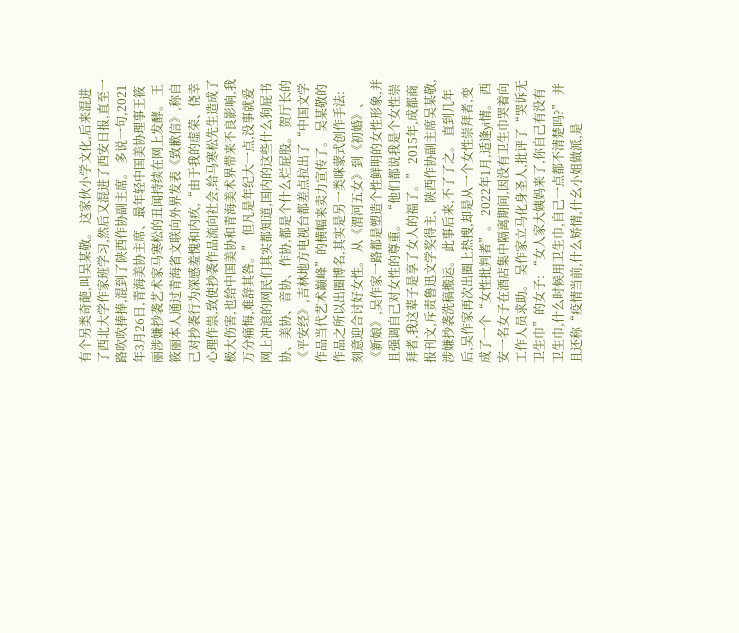有个另类奇葩,叫吴某敬。 这家伙小学文化,后来混进了西北大学作家班学习,然后又混进了西安日报,直至一路吹吹捧捧,混到了陕西作协副主席。 多说一句,2021年3月26日,青海美协主席、最年轻中国美协理事王筱丽涉嫌抄袭艺术家马寒松的丑闻持续在网上发酵。 王筱丽本人通过青海省文联向外界发表《致歉信》,称自己对抄袭行为深感羞愧和内疚,“由于我的虚荣、侥幸心理作祟,致使抄袭作品流向社会,给马寒松先生造成了极大伤害,也给中国美协和青海美术界带来不良影响,我万分痛悔,难辞其咎。” 但凡是年纪大一点,没事就爱网上冲浪的网民们其实都知道,国内的这些什么狗屁书协、美协、音协、作协,都是个什么烂屁股。 贺厅长的《平安经》,吉林地方电视台都差点拉出了“中国文学作品当代艺术巅峰”的横幅来卖力宣传了。 吴某敬的作品之所以出圈博名,其实是另一类咪蒙式创作手法: 刻意迎合讨好女性。 从《渭河五女》到《初婚》、《新娘》,吴作家一路都是塑造个性鲜明的女性形象,并且强调自己对女性的尊重。 “他们都说我是个女性崇拜者,我这辈子是享了女人的福了。” 2015年,成都商报刊文,斥责鲁迅文学奖得主、陕西作协副主席吴某敬,涉嫌抄袭洗稿搬运。 此事后来,不了了之。 直到几年后,吴作家再次出圈上热搜,却是从一个女性崇拜者,变成了一个“女性批判者”。 2022年1月,适逢yi情。 西安一名女子在酒店集中隔离期间,因没有卫生巾哭着向工作人员求助。 吴作家立马化身圣人,批评了“哭诉无卫生巾”的女子: “女人家大姨妈来了,你自己有没有卫生巾,什么时候用卫生巾,自己一点都不清楚吗?” 并且还称“疫情当前,什么矫情,什幺小姐做派,是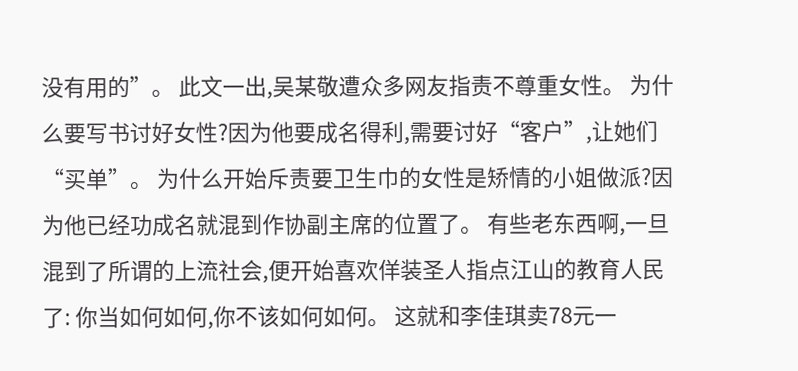没有用的”。 此文一出,吴某敬遭众多网友指责不尊重女性。 为什么要写书讨好女性?因为他要成名得利,需要讨好“客户”,让她们“买单”。 为什么开始斥责要卫生巾的女性是矫情的小姐做派?因为他已经功成名就混到作协副主席的位置了。 有些老东西啊,一旦混到了所谓的上流社会,便开始喜欢佯装圣人指点江山的教育人民了: 你当如何如何,你不该如何如何。 这就和李佳琪卖78元一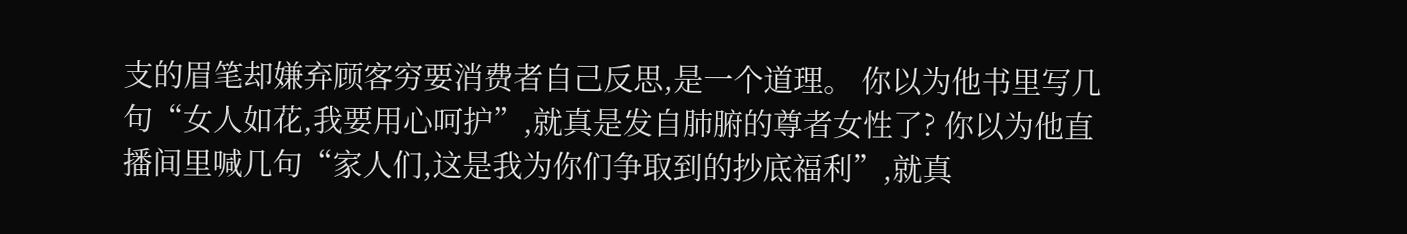支的眉笔却嫌弃顾客穷要消费者自己反思,是一个道理。 你以为他书里写几句“女人如花,我要用心呵护”,就真是发自肺腑的尊者女性了? 你以为他直播间里喊几句“家人们,这是我为你们争取到的抄底福利”,就真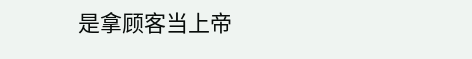是拿顾客当上帝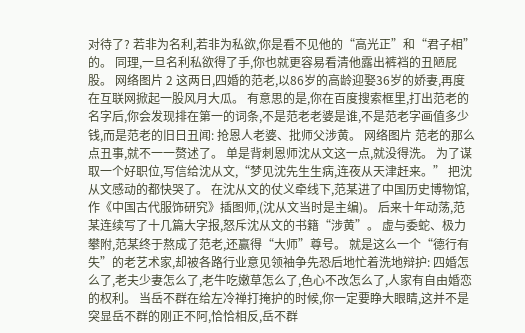对待了? 若非为名利,若非为私欲,你是看不见他的“高光正”和“君子相”的。 同理,一旦名利私欲得了手,你也就更容易看清他露出裤裆的丑陋屁股。 网络图片 2 这两日,四婚的范老,以86岁的高龄迎娶36岁的娇妻,再度在互联网掀起一股风月大瓜。 有意思的是,你在百度搜索框里,打出范老的名字后,你会发现排在第一的词条,不是范老老婆是谁,不是范老字画值多少钱,而是范老的旧日丑闻: 抢恩人老婆、批师父涉黄。 网络图片 范老的那么点丑事,就不一一赘述了。 单是背刺恩师沈从文这一点,就没得洗。 为了谋取一个好职位,写信给沈从文,“梦见沈先生生病,连夜从天津赶来。” 把沈从文感动的都快哭了。 在沈从文的仗义牵线下,范某进了中国历史博物馆,作《中国古代服饰研究》插图师,(沈从文当时是主编)。 后来十年动荡,范某连续写了十几篇大字报,怒斥沈从文的书籍“涉黄”。 虚与委蛇、极力攀附,范某终于熬成了范老,还赢得“大师”尊号。 就是这么一个“德行有失”的老艺术家,却被各路行业意见领袖争先恐后地忙着洗地辩护: 四婚怎么了,老夫少妻怎么了,老牛吃嫩草怎么了,色心不改怎么了,人家有自由婚恋的权利。 当岳不群在给左冷禅打掩护的时候,你一定要睁大眼睛,这并不是突显岳不群的刚正不阿,恰恰相反,岳不群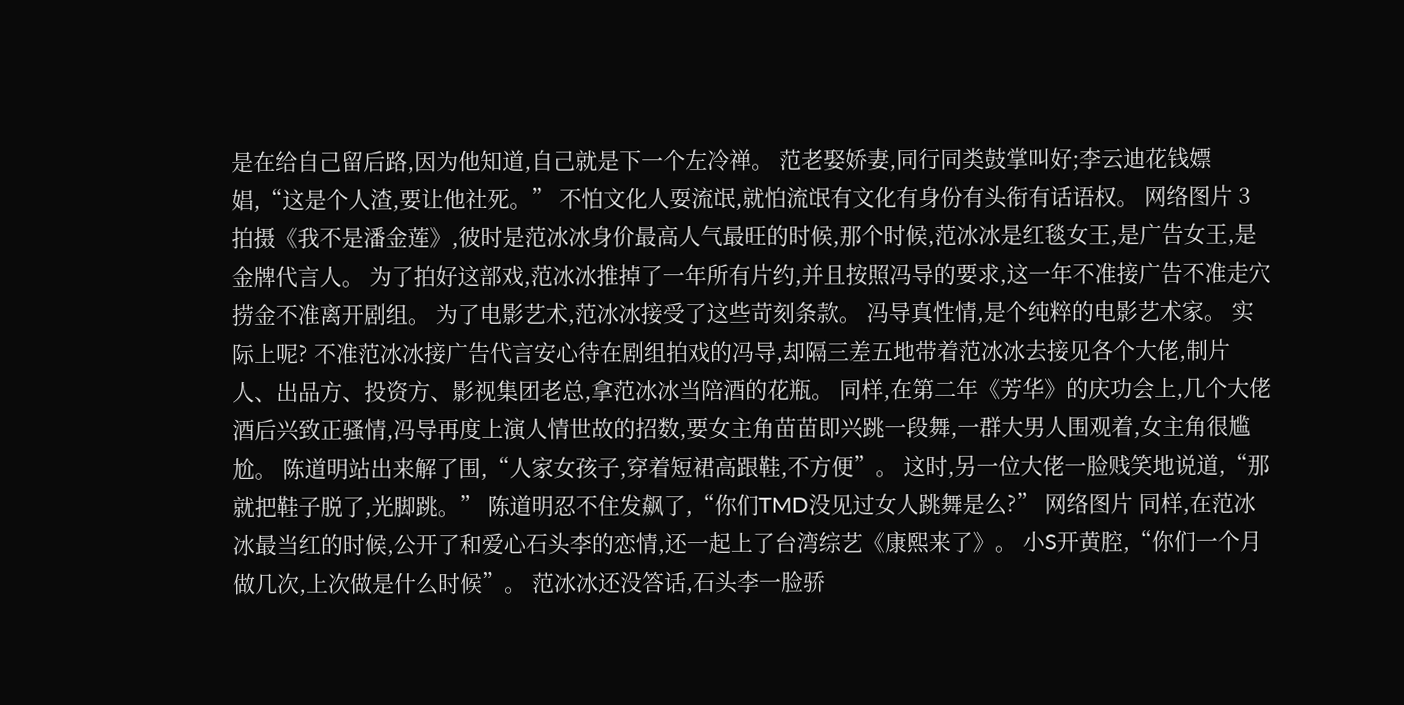是在给自己留后路,因为他知道,自己就是下一个左冷禅。 范老娶娇妻,同行同类鼓掌叫好;李云迪花钱嫖娼,“这是个人渣,要让他社死。” 不怕文化人耍流氓,就怕流氓有文化有身份有头衔有话语权。 网络图片 3 拍摄《我不是潘金莲》,彼时是范冰冰身价最高人气最旺的时候,那个时候,范冰冰是红毯女王,是广告女王,是金牌代言人。 为了拍好这部戏,范冰冰推掉了一年所有片约,并且按照冯导的要求,这一年不准接广告不准走穴捞金不准离开剧组。 为了电影艺术,范冰冰接受了这些苛刻条款。 冯导真性情,是个纯粹的电影艺术家。 实际上呢? 不准范冰冰接广告代言安心待在剧组拍戏的冯导,却隔三差五地带着范冰冰去接见各个大佬,制片人、出品方、投资方、影视集团老总,拿范冰冰当陪酒的花瓶。 同样,在第二年《芳华》的庆功会上,几个大佬酒后兴致正骚情,冯导再度上演人情世故的招数,要女主角苗苗即兴跳一段舞,一群大男人围观着,女主角很尴尬。 陈道明站出来解了围,“人家女孩子,穿着短裙高跟鞋,不方便”。 这时,另一位大佬一脸贱笑地说道,“那就把鞋子脱了,光脚跳。” 陈道明忍不住发飙了,“你们TMD没见过女人跳舞是么?” 网络图片 同样,在范冰冰最当红的时候,公开了和爱心石头李的恋情,还一起上了台湾综艺《康熙来了》。 小S开黄腔,“你们一个月做几次,上次做是什么时候”。 范冰冰还没答话,石头李一脸骄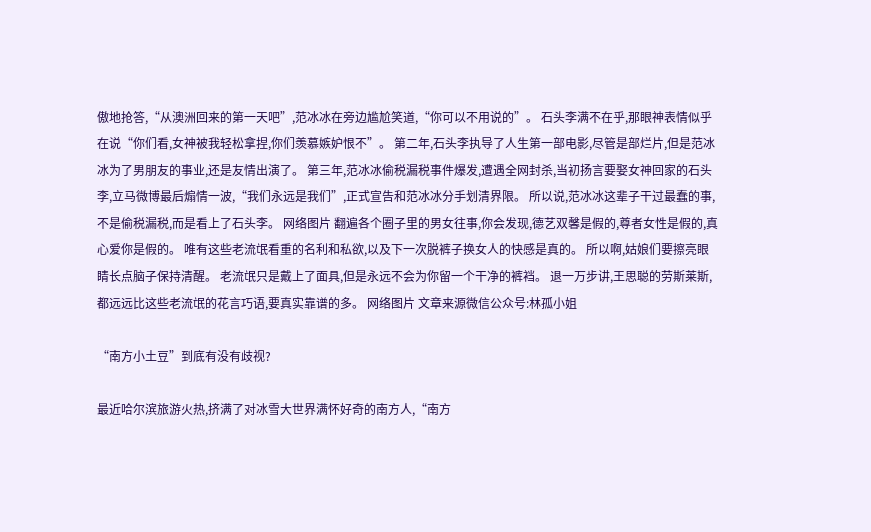傲地抢答,“从澳洲回来的第一天吧”,范冰冰在旁边尴尬笑道,“你可以不用说的”。 石头李满不在乎,那眼神表情似乎在说“你们看,女神被我轻松拿捏,你们羡慕嫉妒恨不”。 第二年,石头李执导了人生第一部电影,尽管是部烂片,但是范冰冰为了男朋友的事业,还是友情出演了。 第三年,范冰冰偷税漏税事件爆发,遭遇全网封杀,当初扬言要娶女神回家的石头李,立马微博最后煽情一波,“我们永远是我们”,正式宣告和范冰冰分手划清界限。 所以说,范冰冰这辈子干过最蠢的事,不是偷税漏税,而是看上了石头李。 网络图片 翻遍各个圈子里的男女往事,你会发现,德艺双馨是假的,尊者女性是假的,真心爱你是假的。 唯有这些老流氓看重的名利和私欲,以及下一次脱裤子换女人的快感是真的。 所以啊,姑娘们要擦亮眼睛长点脑子保持清醒。 老流氓只是戴上了面具,但是永远不会为你留一个干净的裤裆。 退一万步讲,王思聪的劳斯莱斯,都远远比这些老流氓的花言巧语,要真实靠谱的多。 网络图片 文章来源微信公众号:林孤小姐

“南方小土豆”到底有没有歧视?

最近哈尔滨旅游火热,挤满了对冰雪大世界满怀好奇的南方人,“南方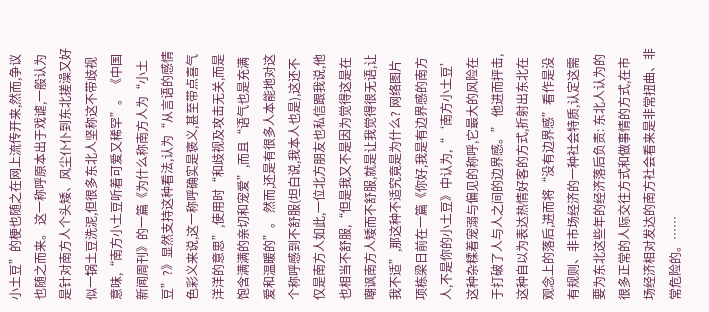小土豆”的梗也随之在网上流传开来,然而,争议也随之而来。 这一称呼原本出于戏谑,一般认为是针对南方人个头矮、风尘仆仆到东北搓澡又好似一锅土豆洗泥,但很多东北人坚称这不带歧视意味,“南方小土豆听着可爱又稀罕”。 《中国新闻周刊》的一篇《为什么称南方人为“小土豆”?》显然支持这种看法,认为“从言语的感情色彩义来说,这一称呼确实是褒义,甚至带点喜气洋洋的意思”,使用时“和歧视及攻击无关,而是饱含满满的亲切和宠爱”,而且“语气也是充满爱和温暖的”。 然而,还是有很多人本能地对这个称呼感到不舒服(坦白说,我本人也是),这还不仅是南方人如此,一位北方朋友也私信跟我说,他也相当不舒服,“但是我又不是因为觉得这是在嘲讽南方人矮而不舒服,就是让我觉得很无语,让我不适”,那这种不适究竟是为什么? 网络图片 项栋梁日前在一篇《你好,我是有边界感的南方人,不是你的小土豆》中认为,“‘南方小土豆’这种杂糅着宠溺与偏见的称呼,它最大的风险在于打破了人与人之间的边界感。” 他进而抨击,这种自以为表达热情好客的方式,折射出东北在观念上的落后,进而将“没有边界感”看作是没有规则、非市场经济的一种社会特质,认定这需要为东北这些年的经济落后负责: 东北人认为的很多正常的人际交往方式和做事情的方式,在市场经济相对发达的南方社会看来是非常扭曲、非常危险的。……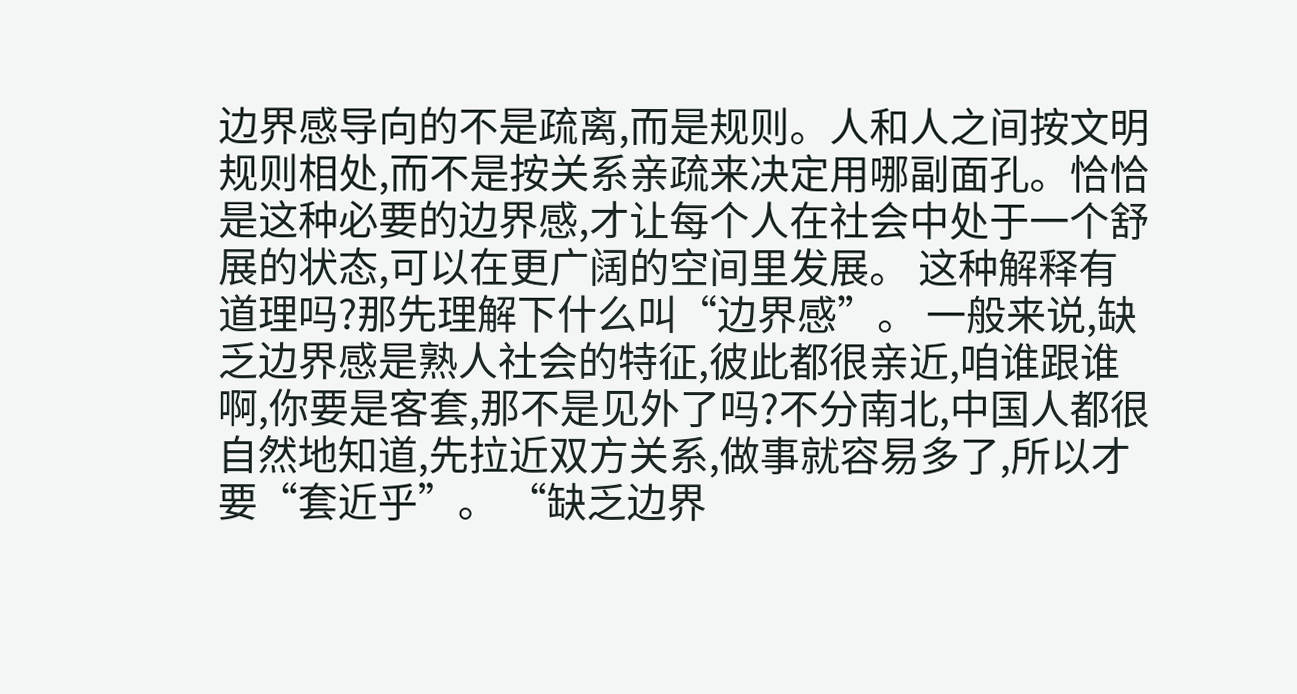边界感导向的不是疏离,而是规则。人和人之间按文明规则相处,而不是按关系亲疏来决定用哪副面孔。恰恰是这种必要的边界感,才让每个人在社会中处于一个舒展的状态,可以在更广阔的空间里发展。 这种解释有道理吗?那先理解下什么叫“边界感”。 一般来说,缺乏边界感是熟人社会的特征,彼此都很亲近,咱谁跟谁啊,你要是客套,那不是见外了吗?不分南北,中国人都很自然地知道,先拉近双方关系,做事就容易多了,所以才要“套近乎”。 “缺乏边界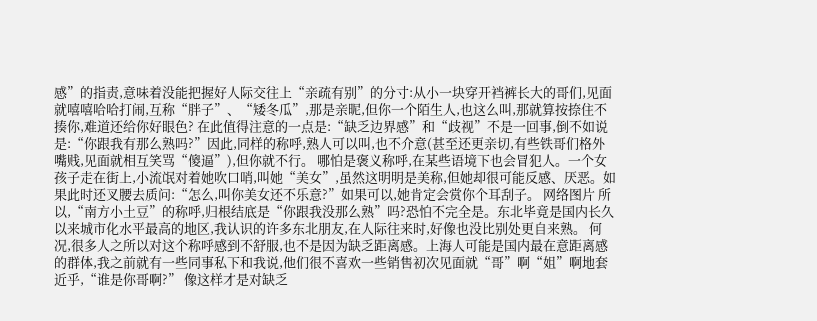感”的指责,意味着没能把握好人际交往上“亲疏有别”的分寸:从小一块穿开裆裤长大的哥们,见面就嘻嘻哈哈打闹,互称“胖子”、“矮冬瓜”,那是亲昵,但你一个陌生人,也这么叫,那就算按捺住不揍你,难道还给你好眼色? 在此值得注意的一点是:“缺乏边界感”和“歧视”不是一回事,倒不如说是:“你跟我有那么熟吗?”因此,同样的称呼,熟人可以叫,也不介意(甚至还更亲切,有些铁哥们格外嘴贱,见面就相互笑骂“傻逼”),但你就不行。 哪怕是褒义称呼,在某些语境下也会冒犯人。一个女孩子走在街上,小流氓对着她吹口哨,叫她“美女”,虽然这明明是美称,但她却很可能反感、厌恶。如果此时还叉腰去质问:“怎么,叫你美女还不乐意?”如果可以,她肯定会赏你个耳刮子。 网络图片 所以,“南方小土豆”的称呼,归根结底是“你跟我没那么熟”吗?恐怕不完全是。东北毕竟是国内长久以来城市化水平最高的地区,我认识的许多东北朋友,在人际往来时,好像也没比别处更自来熟。 何况,很多人之所以对这个称呼感到不舒服,也不是因为缺乏距离感。上海人可能是国内最在意距离感的群体,我之前就有一些同事私下和我说,他们很不喜欢一些销售初次见面就“哥”啊“姐”啊地套近乎,“谁是你哥啊?” 像这样才是对缺乏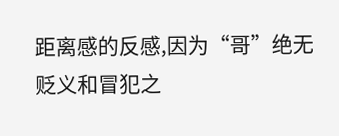距离感的反感,因为“哥”绝无贬义和冒犯之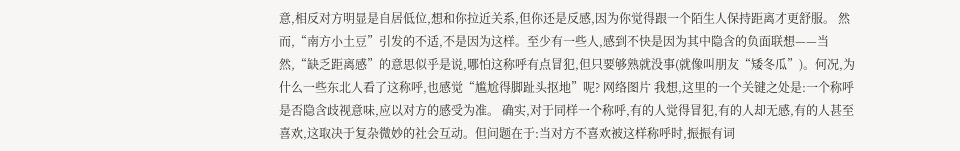意,相反对方明显是自居低位,想和你拉近关系,但你还是反感,因为你觉得跟一个陌生人保持距离才更舒服。 然而,“南方小土豆”引发的不适,不是因为这样。至少有一些人,感到不快是因为其中隐含的负面联想——当然,“缺乏距离感”的意思似乎是说,哪怕这称呼有点冒犯,但只要够熟就没事(就像叫朋友“矮冬瓜”)。何况,为什么一些东北人看了这称呼,也感觉“尴尬得脚趾头抠地”呢? 网络图片 我想,这里的一个关键之处是:一个称呼是否隐含歧视意味,应以对方的感受为准。 确实,对于同样一个称呼,有的人觉得冒犯,有的人却无感,有的人甚至喜欢,这取决于复杂微妙的社会互动。但问题在于:当对方不喜欢被这样称呼时,振振有词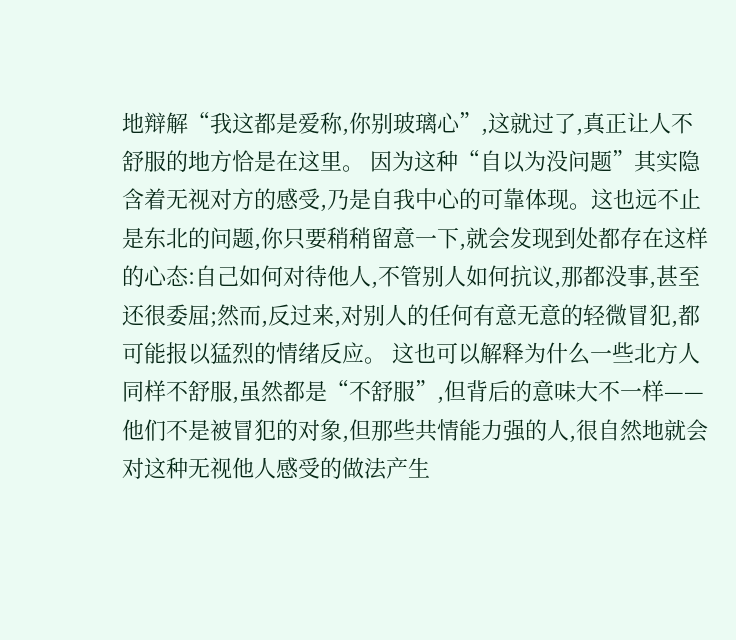地辩解“我这都是爱称,你别玻璃心”,这就过了,真正让人不舒服的地方恰是在这里。 因为这种“自以为没问题”其实隐含着无视对方的感受,乃是自我中心的可靠体现。这也远不止是东北的问题,你只要稍稍留意一下,就会发现到处都存在这样的心态:自己如何对待他人,不管别人如何抗议,那都没事,甚至还很委屈;然而,反过来,对别人的任何有意无意的轻微冒犯,都可能报以猛烈的情绪反应。 这也可以解释为什么一些北方人同样不舒服,虽然都是“不舒服”,但背后的意味大不一样——他们不是被冒犯的对象,但那些共情能力强的人,很自然地就会对这种无视他人感受的做法产生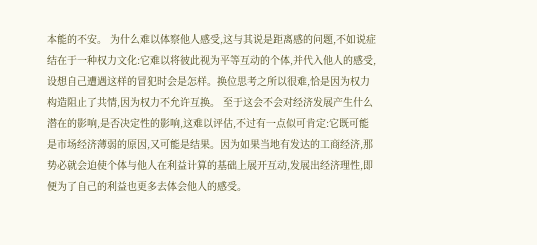本能的不安。 为什么难以体察他人感受,这与其说是距离感的问题,不如说症结在于一种权力文化:它难以将彼此视为平等互动的个体,并代入他人的感受,设想自己遭遇这样的冒犯时会是怎样。换位思考之所以很难,恰是因为权力构造阻止了共情,因为权力不允许互换。 至于这会不会对经济发展产生什么潜在的影响,是否决定性的影响,这难以评估,不过有一点似可肯定:它既可能是市场经济薄弱的原因,又可能是结果。因为如果当地有发达的工商经济,那势必就会迫使个体与他人在利益计算的基础上展开互动,发展出经济理性,即便为了自己的利益也更多去体会他人的感受。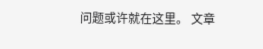问题或许就在这里。 文章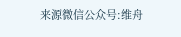来源微信公众号:维舟